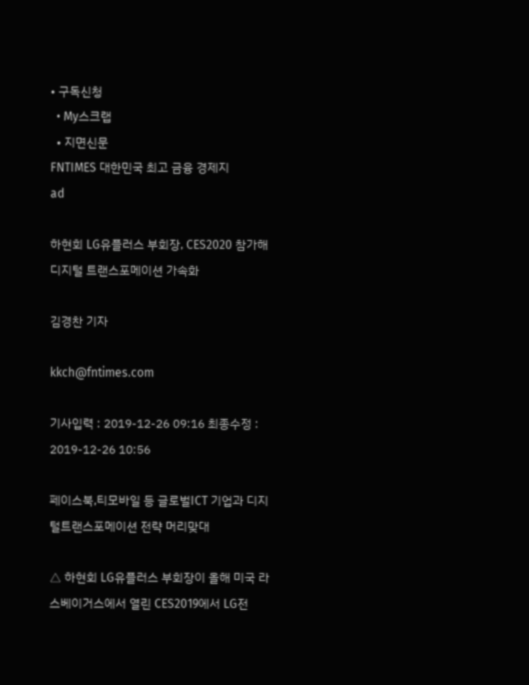• 구독신청
  • My스크랩
  • 지면신문
FNTIMES 대한민국 최고 금융 경제지
ad

하현회 LG유플러스 부회장, CES2020 참가해 디지털 트랜스포메이션 가속화

김경찬 기자

kkch@fntimes.com

기사입력 : 2019-12-26 09:16 최종수정 : 2019-12-26 10:56

페이스북,티모바일 등 글로벌ICT 기업과 디지털트랜스포메이션 전략 머리맞대

△ 하현회 LG유플러스 부회장이 올해 미국 라스베이거스에서 열린 CES2019에서 LG전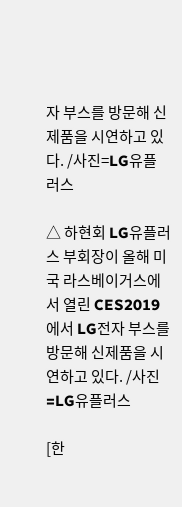자 부스를 방문해 신제품을 시연하고 있다. /사진=LG유플러스

△ 하현회 LG유플러스 부회장이 올해 미국 라스베이거스에서 열린 CES2019에서 LG전자 부스를 방문해 신제품을 시연하고 있다. /사진=LG유플러스

[한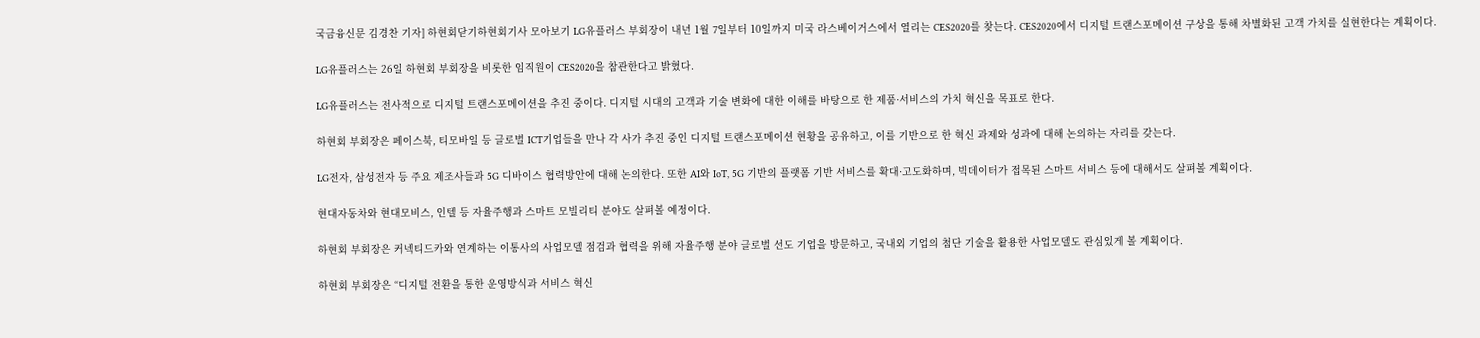국금융신문 김경찬 기자] 하현회닫기하현회기사 모아보기 LG유플러스 부회장이 내년 1월 7일부터 10일까지 미국 라스베이거스에서 열리는 CES2020를 찾는다. CES2020에서 디지털 트랜스포메이션 구상을 통해 차별화된 고객 가치를 실현한다는 계획이다.

LG유플러스는 26일 하현회 부회장을 비롯한 임직원이 CES2020을 참관한다고 밝혔다.

LG유플러스는 전사적으로 디지털 트랜스포메이션을 추진 중이다. 디지털 시대의 고객과 기술 변화에 대한 이해를 바탕으로 한 제품·서비스의 가치 혁신을 목표로 한다.

하현회 부회장은 페이스북, 티모바일 등 글로벌 ICT기업들을 만나 각 사가 추진 중인 디지털 트랜스포메이션 현황을 공유하고, 이를 기반으로 한 혁신 과제와 성과에 대해 논의하는 자리를 갖는다.

LG전자, 삼성전자 등 주요 제조사들과 5G 디바이스 협력방안에 대해 논의한다. 또한 AI와 IoT, 5G 기반의 플랫폼 기반 서비스를 확대·고도화하며, 빅데이터가 접목된 스마트 서비스 등에 대해서도 살펴볼 계획이다.

현대자동차와 현대모비스, 인텔 등 자율주행과 스마트 모빌리티 분야도 살펴볼 예정이다.

하현회 부회장은 커넥티드카와 연계하는 이통사의 사업모델 점검과 협력을 위해 자율주행 분야 글로벌 선도 기업을 방문하고, 국내외 기업의 첨단 기술을 활용한 사업모델도 관심있게 볼 계획이다.

하현회 부회장은 “디지털 전환을 통한 운영방식과 서비스 혁신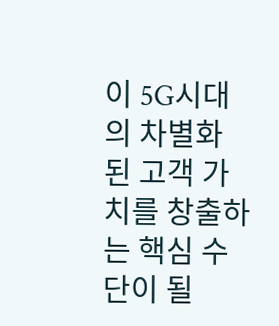이 5G시대의 차별화 된 고객 가치를 창출하는 핵심 수단이 될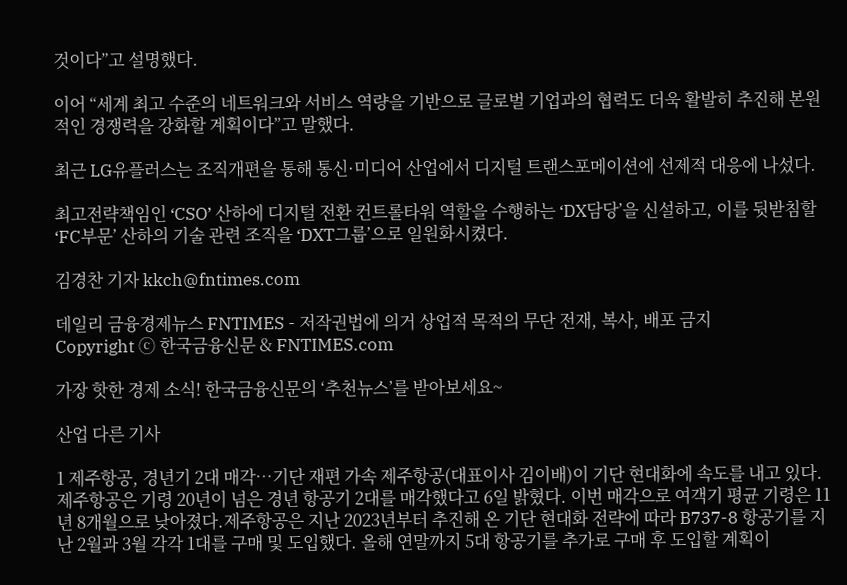것이다”고 설명했다.

이어 “세계 최고 수준의 네트워크와 서비스 역량을 기반으로 글로벌 기업과의 협력도 더욱 활발히 추진해 본원적인 경쟁력을 강화할 계획이다”고 말했다.

최근 LG유플러스는 조직개편을 통해 통신·미디어 산업에서 디지털 트랜스포메이션에 선제적 대응에 나섰다.

최고전략책임인 ‘CSO’ 산하에 디지털 전환 컨트롤타워 역할을 수행하는 ‘DX담당’을 신설하고, 이를 뒷받침할 ‘FC부문’ 산하의 기술 관련 조직을 ‘DXT그룹’으로 일원화시켰다.

김경찬 기자 kkch@fntimes.com

데일리 금융경제뉴스 FNTIMES - 저작권법에 의거 상업적 목적의 무단 전재, 복사, 배포 금지
Copyright ⓒ 한국금융신문 & FNTIMES.com

가장 핫한 경제 소식! 한국금융신문의 ‘추천뉴스’를 받아보세요~

산업 다른 기사

1 제주항공, 경년기 2대 매각…기단 재편 가속 제주항공(대표이사 김이배)이 기단 현대화에 속도를 내고 있다. 제주항공은 기령 20년이 넘은 경년 항공기 2대를 매각했다고 6일 밝혔다. 이번 매각으로 여객기 평균 기령은 11년 8개월으로 낮아졌다.제주항공은 지난 2023년부터 추진해 온 기단 현대화 전략에 따라 B737-8 항공기를 지난 2월과 3월 각각 1대를 구매 및 도입했다. 올해 연말까지 5대 항공기를 추가로 구매 후 도입할 계획이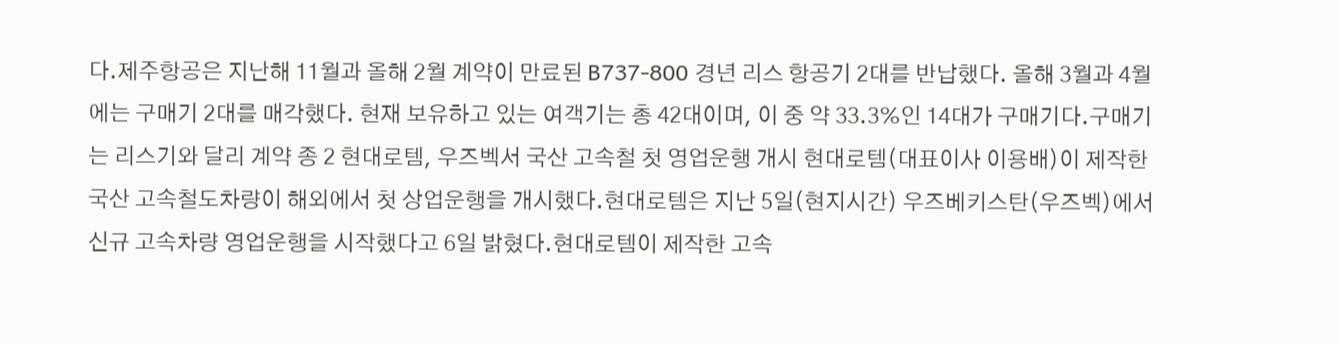다.제주항공은 지난해 11월과 올해 2월 계약이 만료된 B737-800 경년 리스 항공기 2대를 반납했다. 올해 3월과 4월에는 구매기 2대를 매각했다. 현재 보유하고 있는 여객기는 총 42대이며, 이 중 약 33.3%인 14대가 구매기다.구매기는 리스기와 달리 계약 종 2 현대로템, 우즈벡서 국산 고속철 첫 영업운행 개시 현대로템(대표이사 이용배)이 제작한 국산 고속철도차량이 해외에서 첫 상업운행을 개시했다.현대로템은 지난 5일(현지시간) 우즈베키스탄(우즈벡)에서 신규 고속차량 영업운행을 시작했다고 6일 밝혔다.현대로템이 제작한 고속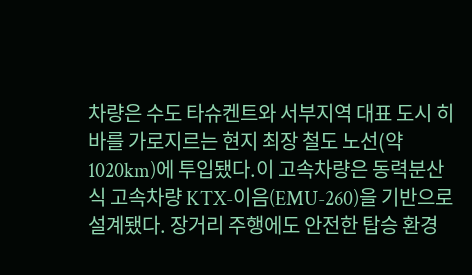차량은 수도 타슈켄트와 서부지역 대표 도시 히바를 가로지르는 현지 최장 철도 노선(약 1020km)에 투입됐다.이 고속차량은 동력분산식 고속차량 KTX-이음(EMU-260)을 기반으로 설계됐다. 장거리 주행에도 안전한 탑승 환경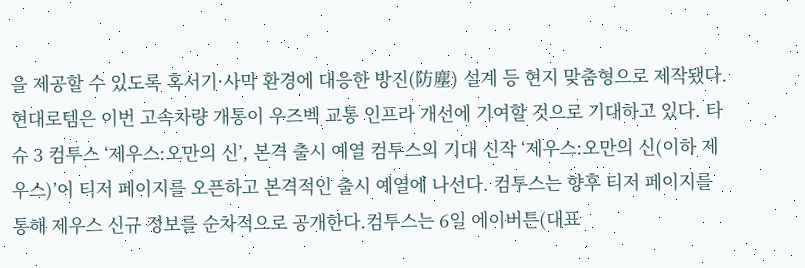을 제공할 수 있도록 혹서기·사막 환경에 대응한 방진(防塵) 설계 등 현지 맞춤형으로 제작됐다. 현대로템은 이번 고속차량 개통이 우즈벡 교통 인프라 개선에 기여할 것으로 기대하고 있다. 타슈 3 컴투스 ‘제우스:오만의 신’, 본격 출시 예열 컴투스의 기대 신작 ‘제우스:오만의 신(이하 제우스)’이 티저 페이지를 오픈하고 본격적인 출시 예열에 나선다. 컴투스는 향후 티저 페이지를 통해 제우스 신규 정보를 순차적으로 공개한다.컴투스는 6일 에이버튼(대표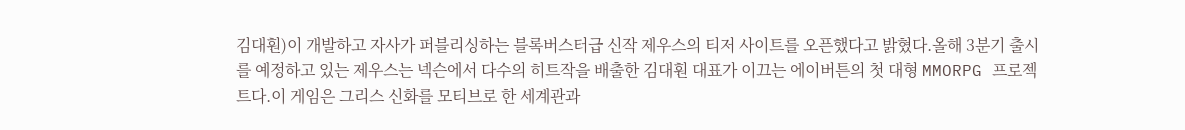김대훤)이 개발하고 자사가 퍼블리싱하는 블록버스터급 신작 제우스의 티저 사이트를 오픈했다고 밝혔다.올해 3분기 출시를 예정하고 있는 제우스는 넥슨에서 다수의 히트작을 배출한 김대훤 대표가 이끄는 에이버튼의 첫 대형 MMORPG 프로젝트다.이 게임은 그리스 신화를 모티브로 한 세계관과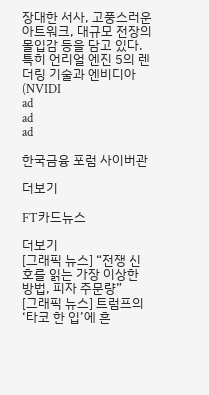장대한 서사, 고풍스러운 아트워크, 대규모 전장의 몰입감 등을 담고 있다. 특히 언리얼 엔진 5의 렌더링 기술과 엔비디아(NVIDI
ad
ad
ad

한국금융 포럼 사이버관

더보기

FT카드뉴스

더보기
[그래픽 뉴스] “전쟁 신호를 읽는 가장 이상한 방법, 피자 주문량”
[그래픽 뉴스] 트럼프의 ‘타코 한 입’에 흔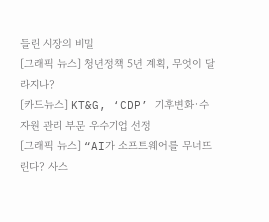들린 시장의 비밀
[그래픽 뉴스] 청년정책 5년 계획, 무엇이 달라지나?
[카드뉴스] KT&G, ‘CDP’ 기후변화·수자원 관리 부문 우수기업 선정
[그래픽 뉴스] “AI가 소프트웨어를 무너뜨린다? 사스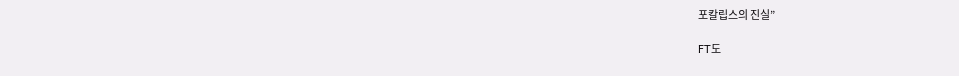포칼립스의 진실”

FT도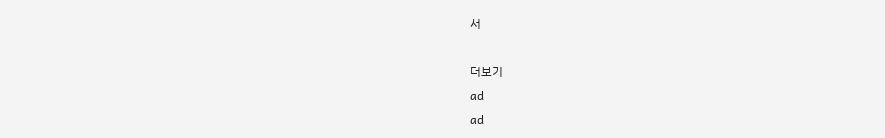서

더보기
ad
ad